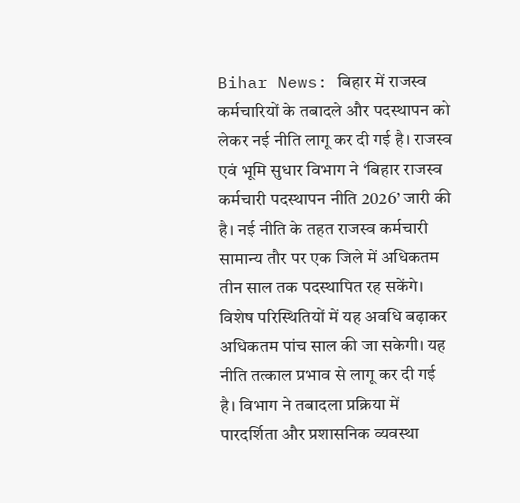Bihar News: बिहार में राजस्व कर्मचारियों के तबादले और पदस्थापन को लेकर नई नीति लागू कर दी गई है। राजस्व एवं भूमि सुधार विभाग ने ‘बिहार राजस्व कर्मचारी पदस्थापन नीति 2026’ जारी की है। नई नीति के तहत राजस्व कर्मचारी सामान्य तौर पर एक जिले में अधिकतम तीन साल तक पदस्थापित रह सकेंगे।
विशेष परिस्थितियों में यह अवधि बढ़ाकर अधिकतम पांच साल की जा सकेगी। यह नीति तत्काल प्रभाव से लागू कर दी गई है। विभाग ने तबादला प्रक्रिया में पारदर्शिता और प्रशासनिक व्यवस्था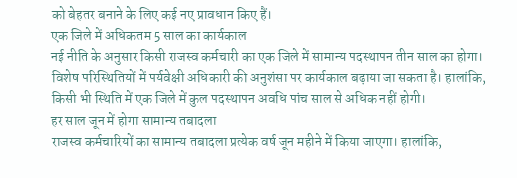को बेहतर बनाने के लिए कई नए प्रावधान किए हैं।
एक जिले में अधिकतम 5 साल का कार्यकाल
नई नीति के अनुसार किसी राजस्व कर्मचारी का एक जिले में सामान्य पदस्थापन तीन साल का होगा। विशेष परिस्थितियों में पर्यवेक्षी अधिकारी की अनुशंसा पर कार्यकाल बढ़ाया जा सकता है। हालांकि, किसी भी स्थिति में एक जिले में कुल पदस्थापन अवधि पांच साल से अधिक नहीं होगी।
हर साल जून में होगा सामान्य तबादला
राजस्व कर्मचारियों का सामान्य तबादला प्रत्येक वर्ष जून महीने में किया जाएगा। हालांकि,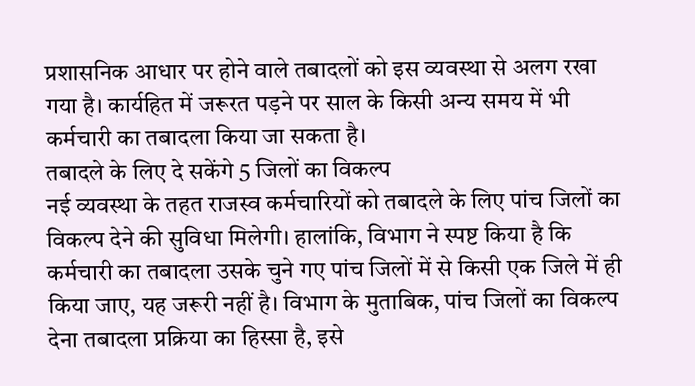प्रशासनिक आधार पर होने वाले तबादलों को इस व्यवस्था से अलग रखा गया है। कार्यहित में जरूरत पड़ने पर साल के किसी अन्य समय में भी कर्मचारी का तबादला किया जा सकता है।
तबादले के लिए दे सकेंगे 5 जिलों का विकल्प
नई व्यवस्था के तहत राजस्व कर्मचारियों को तबादले के लिए पांच जिलों का विकल्प देने की सुविधा मिलेगी। हालांकि, विभाग ने स्पष्ट किया है कि कर्मचारी का तबादला उसके चुने गए पांच जिलों में से किसी एक जिले में ही किया जाए, यह जरूरी नहीं है। विभाग के मुताबिक, पांच जिलों का विकल्प देना तबादला प्रक्रिया का हिस्सा है, इसे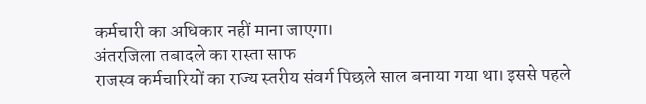कर्मचारी का अधिकार नहीं माना जाएगा।
अंतरजिला तबादले का रास्ता साफ
राजस्व कर्मचारियों का राज्य स्तरीय संवर्ग पिछले साल बनाया गया था। इससे पहले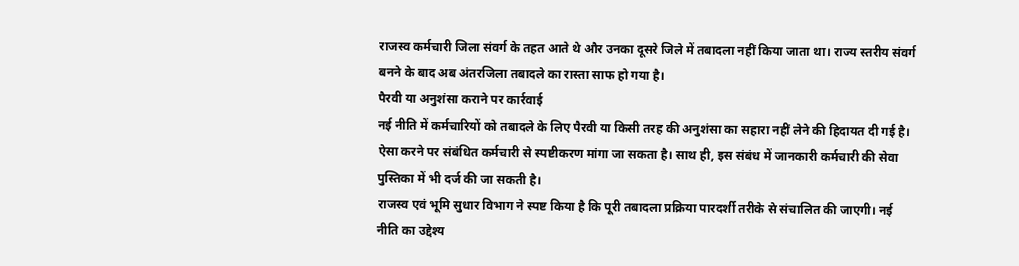राजस्व कर्मचारी जिला संवर्ग के तहत आते थे और उनका दूसरे जिले में तबादला नहीं किया जाता था। राज्य स्तरीय संवर्ग बनने के बाद अब अंतरजिला तबादले का रास्ता साफ हो गया है।
पैरवी या अनुशंसा कराने पर कार्रवाई
नई नीति में कर्मचारियों को तबादले के लिए पैरवी या किसी तरह की अनुशंसा का सहारा नहीं लेने की हिदायत दी गई है। ऐसा करने पर संबंधित कर्मचारी से स्पष्टीकरण मांगा जा सकता है। साथ ही, इस संबंध में जानकारी कर्मचारी की सेवा पुस्तिका में भी दर्ज की जा सकती है।
राजस्व एवं भूमि सुधार विभाग ने स्पष्ट किया है कि पूरी तबादला प्रक्रिया पारदर्शी तरीके से संचालित की जाएगी। नई नीति का उद्देश्य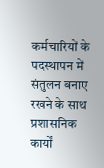कर्मचारियों के पदस्थापन में संतुलन बनाए रखने के साथ प्रशासनिक कार्यों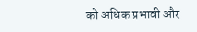को अधिक प्रभावी और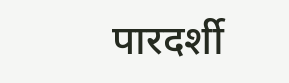पारदर्शी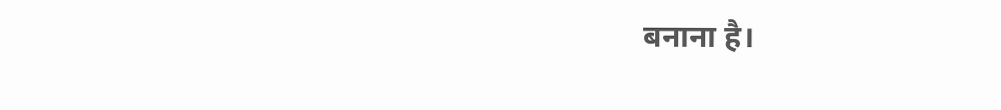बनाना है।